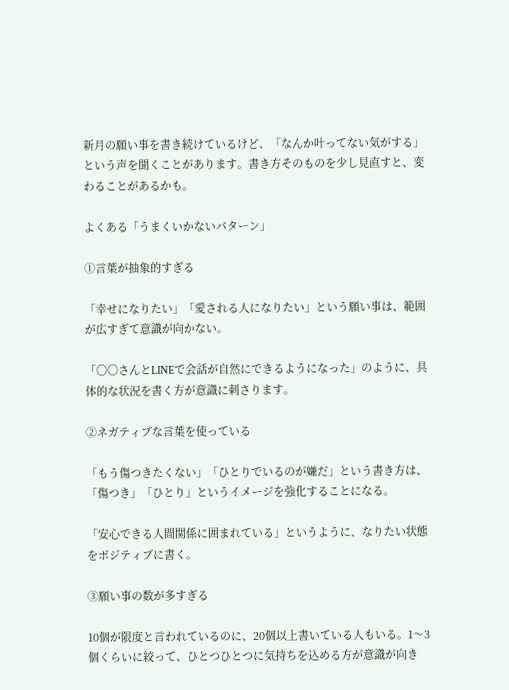新月の願い事を書き続けているけど、「なんか叶ってない気がする」という声を聞くことがあります。書き方そのものを少し見直すと、変わることがあるかも。

よくある「うまくいかないパターン」

①言葉が抽象的すぎる

「幸せになりたい」「愛される人になりたい」という願い事は、範囲が広すぎて意識が向かない。

「〇〇さんとLINEで会話が自然にできるようになった」のように、具体的な状況を書く方が意識に刺さります。

②ネガティブな言葉を使っている

「もう傷つきたくない」「ひとりでいるのが嫌だ」という書き方は、「傷つき」「ひとり」というイメージを強化することになる。

「安心できる人間関係に囲まれている」というように、なりたい状態をポジティブに書く。

③願い事の数が多すぎる

10個が限度と言われているのに、20個以上書いている人もいる。1〜3個くらいに絞って、ひとつひとつに気持ちを込める方が意識が向き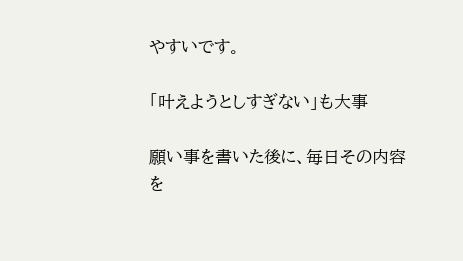やすいです。

「叶えようとしすぎない」も大事

願い事を書いた後に、毎日その内容を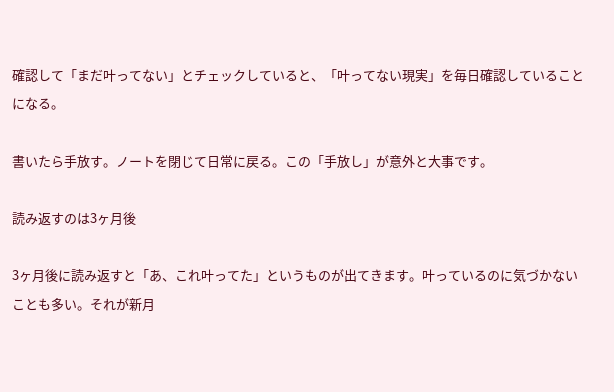確認して「まだ叶ってない」とチェックしていると、「叶ってない現実」を毎日確認していることになる。

書いたら手放す。ノートを閉じて日常に戻る。この「手放し」が意外と大事です。

読み返すのは3ヶ月後

3ヶ月後に読み返すと「あ、これ叶ってた」というものが出てきます。叶っているのに気づかないことも多い。それが新月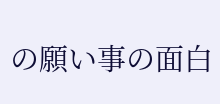の願い事の面白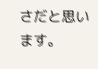さだと思います。